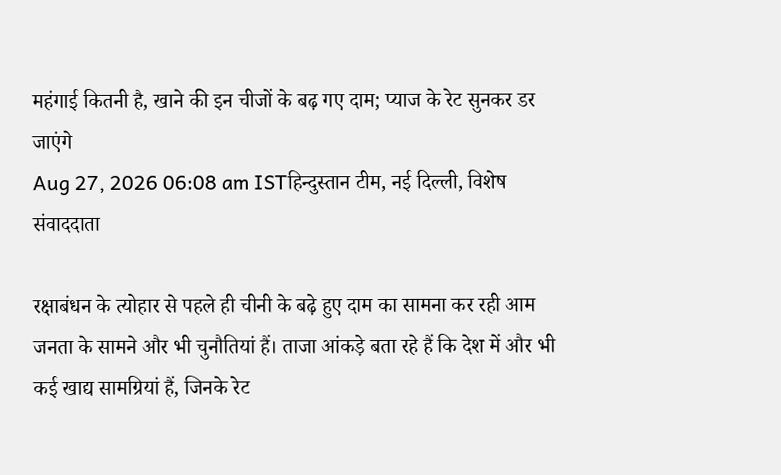महंगाई कितनी है, खाने की इन चीजों के बढ़ गए दाम; प्याज के रेट सुनकर डर जाएंगे
Aug 27, 2026 06:08 am ISTहिन्दुस्तान टीम, नई दिल्ली, विशेष संवाददाता

रक्षाबंधन के त्योहार से पहले ही चीनी के बढ़े हुए दाम का सामना कर रही आम जनता के सामने और भी चुनौतियां हैं। ताजा आंकड़े बता रहे हैं कि देश में और भी कई खाद्य सामग्रियां हैं, जिनके रेट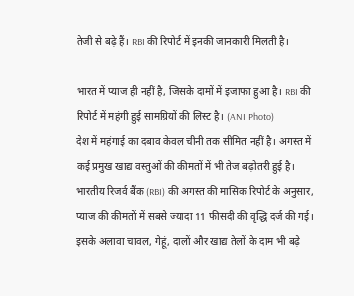तेजी से बढ़े हैं। RBI की रिपोर्ट में इनकी जानकारी मिलती है।

भारत में प्याज ही नहीं है, जिसके दामों में इजाफा हुआ है। RBI की रिपोर्ट में महंगी हुई सामग्रियों की लिस्ट है। (ANI Photo)
देश में महंगाई का दबाव केवल चीनी तक सीमित नहीं है। अगस्त में कई प्रमुख खाद्य वस्तुओं की कीमतों में भी तेज बढ़ोतरी हुई है। भारतीय रिजर्व बैंक (RBI) की अगस्त की मासिक रिपोर्ट के अनुसार, प्याज की कीमतों में सबसे ज्यादा 11 फीसदी की वृद्धि दर्ज की गई। इसके अलावा चावल, गेहूं, दालों और खाद्य तेलों के दाम भी बढ़े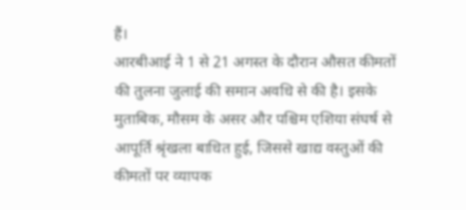हैं।
आरबीआई ने 1 से 21 अगस्त के दौरान औसत कीमतों की तुलना जुलाई की समान अवधि से की है। इसके मुताबिक, मौसम के असर और पश्चिम एशिया संघर्ष से आपूर्ति श्रृंखला बाधित हुई, जिससे खाद्य वस्तुओं की कीमतों पर व्यापक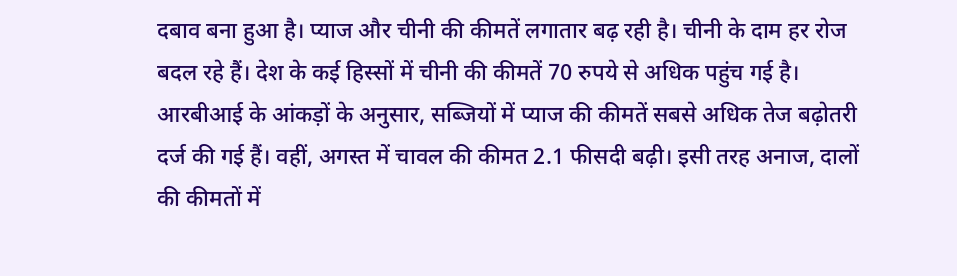दबाव बना हुआ है। प्याज और चीनी की कीमतें लगातार बढ़ रही है। चीनी के दाम हर रोज बदल रहे हैं। देश के कई हिस्सों में चीनी की कीमतें 70 रुपये से अधिक पहुंच गई है।
आरबीआई के आंकड़ों के अनुसार, सब्जियों में प्याज की कीमतें सबसे अधिक तेज बढ़ोतरी दर्ज की गई हैं। वहीं, अगस्त में चावल की कीमत 2.1 फीसदी बढ़ी। इसी तरह अनाज, दालों की कीमतों में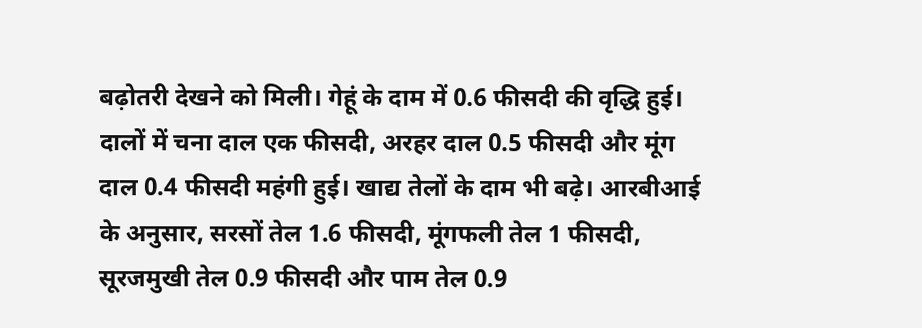बढ़ोतरी देखने को मिली। गेहूं के दाम में 0.6 फीसदी की वृद्धि हुई। दालों में चना दाल एक फीसदी, अरहर दाल 0.5 फीसदी और मूंग दाल 0.4 फीसदी महंगी हुई। खाद्य तेलों के दाम भी बढ़े। आरबीआई के अनुसार, सरसों तेल 1.6 फीसदी, मूंगफली तेल 1 फीसदी, सूरजमुखी तेल 0.9 फीसदी और पाम तेल 0.9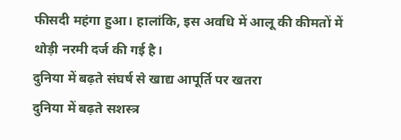फीसदी महंगा हुआ। हालांकि, इस अवधि में आलू की कीमतों में थोड़ी नरमी दर्ज की गई है।
दुनिया में बढ़ते संघर्ष से खाद्य आपूर्ति पर खतरा
दुनिया में बढ़ते सशस्त्र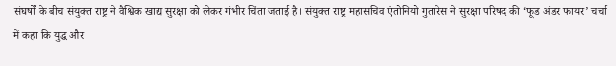संघर्षों के बीच संयुक्त राष्ट्र ने वैश्विक खाद्य सुरक्षा को लेकर गंभीर चिंता जताई है। संयुक्त राष्ट्र महासचिव एंतोनियो गुतारेस ने सुरक्षा परिषद की ‘फूड अंडर फायर’ चर्चा में कहा कि युद्ध और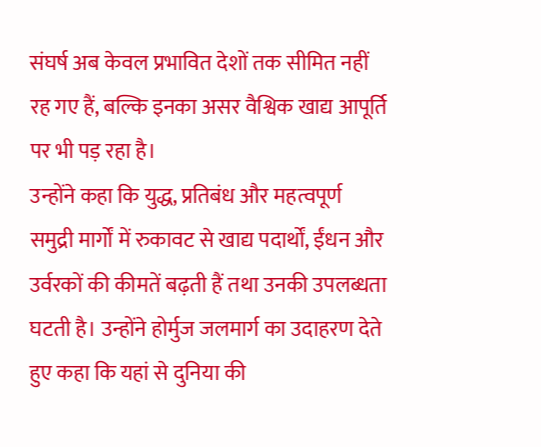संघर्ष अब केवल प्रभावित देशों तक सीमित नहीं रह गए हैं, बल्कि इनका असर वैश्विक खाद्य आपूर्ति पर भी पड़ रहा है।
उन्होंने कहा कि युद्ध, प्रतिबंध और महत्वपूर्ण समुद्री मार्गों में रुकावट से खाद्य पदार्थों, ईंधन और उर्वरकों की कीमतें बढ़ती हैं तथा उनकी उपलब्धता घटती है। उन्होंने होर्मुज जलमार्ग का उदाहरण देते हुए कहा कि यहां से दुनिया की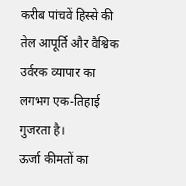करीब पांचवें हिस्से की तेल आपूर्ति और वैश्विक उर्वरक व्यापार का लगभग एक-तिहाई गुजरता है।
ऊर्जा कीमतों का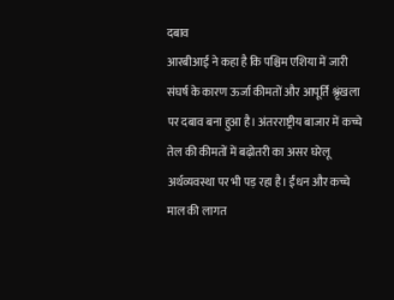दबाव
आरबीआई ने कहा है कि पश्चिम एशिया में जारी संघर्ष के कारण ऊर्जा कीमतों और आपूर्ति श्रृंखला पर दबाव बना हुआ है। अंतरराष्ट्रीय बाजार में कच्चे तेल की कीमतों में बढ़ोतरी का असर घरेलू अर्थव्यवस्था पर भी पड़ रहा है। ईंधन और कच्चे माल की लागत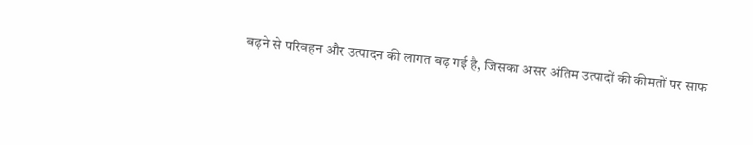बढ़ने से परिवहन और उत्पादन की लागत बढ़ गई है, जिसका असर अंतिम उत्पादों की कीमतों पर साफ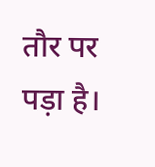तौर पर पड़ा है।